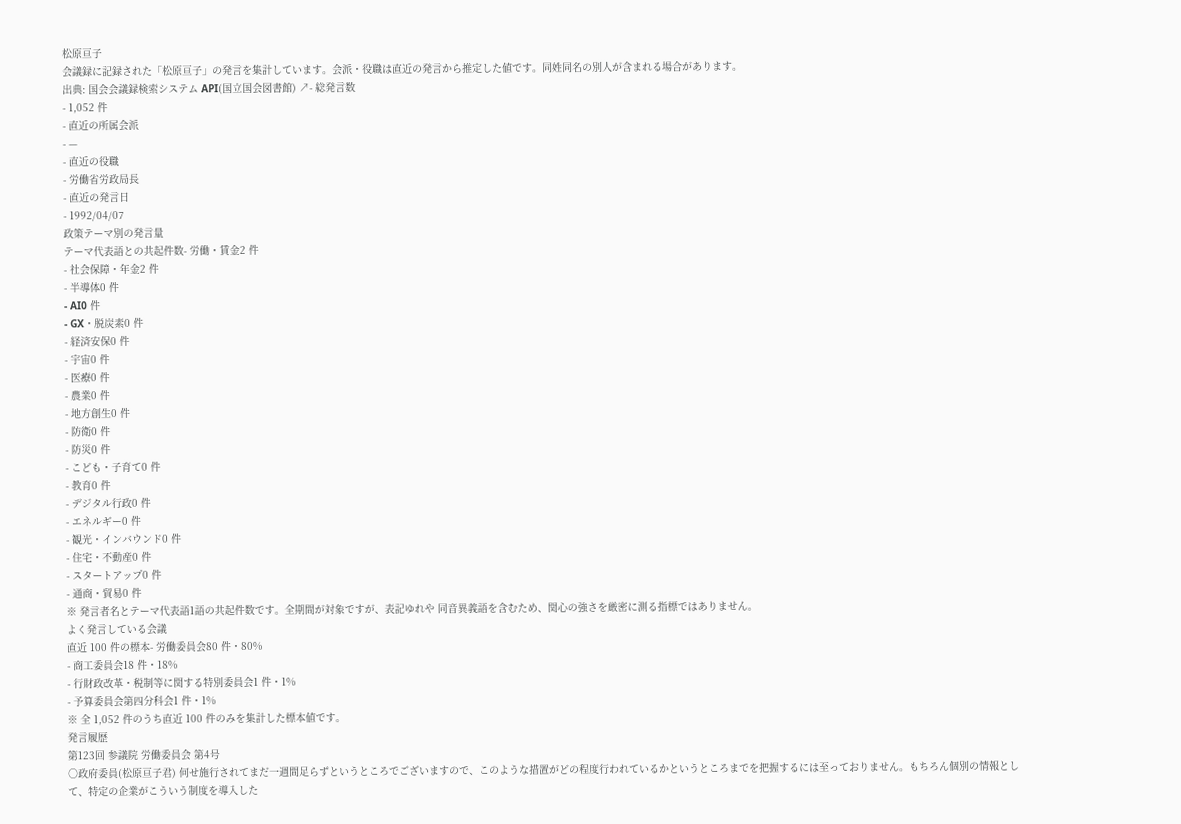松原亘子
会議録に記録された「松原亘子」の発言を集計しています。会派・役職は直近の発言から推定した値です。同姓同名の別人が含まれる場合があります。
出典: 国会会議録検索システム API(国立国会図書館) ↗- 総発言数
- 1,052 件
- 直近の所属会派
- —
- 直近の役職
- 労働省労政局長
- 直近の発言日
- 1992/04/07
政策テーマ別の発言量
テーマ代表語との共起件数- 労働・賃金2 件
- 社会保障・年金2 件
- 半導体0 件
- AI0 件
- GX・脱炭素0 件
- 経済安保0 件
- 宇宙0 件
- 医療0 件
- 農業0 件
- 地方創生0 件
- 防衛0 件
- 防災0 件
- こども・子育て0 件
- 教育0 件
- デジタル行政0 件
- エネルギー0 件
- 観光・インバウンド0 件
- 住宅・不動産0 件
- スタートアップ0 件
- 通商・貿易0 件
※ 発言者名とテーマ代表語1語の共起件数です。全期間が対象ですが、表記ゆれや 同音異義語を含むため、関心の強さを厳密に測る指標ではありません。
よく発言している会議
直近 100 件の標本- 労働委員会80 件・80%
- 商工委員会18 件・18%
- 行財政改革・税制等に関する特別委員会1 件・1%
- 予算委員会第四分科会1 件・1%
※ 全 1,052 件のうち直近 100 件のみを集計した標本値です。
発言履歴
第123回 参議院 労働委員会 第4号
○政府委員(松原亘子君) 何せ施行されてまだ一週間足らずというところでございますので、このような措置がどの程度行われているかというところまでを把握するには至っておりません。もちろん個別の情報として、特定の企業がこういう制度を導入した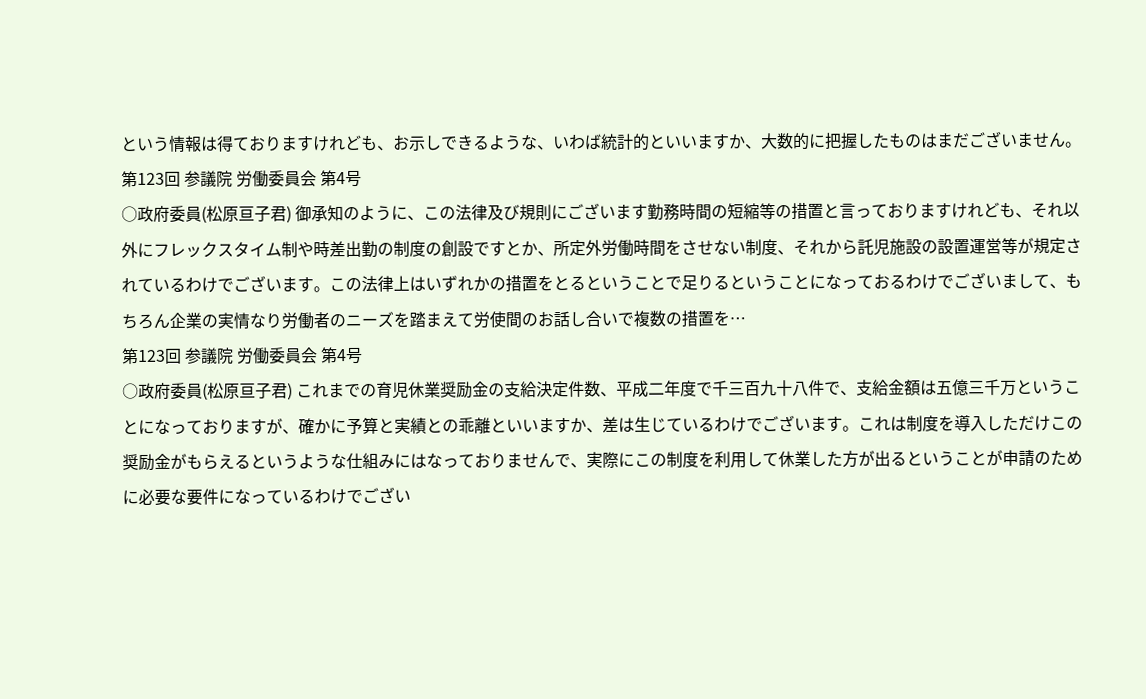という情報は得ておりますけれども、お示しできるような、いわば統計的といいますか、大数的に把握したものはまだございません。
第123回 参議院 労働委員会 第4号
○政府委員(松原亘子君) 御承知のように、この法律及び規則にございます勤務時間の短縮等の措置と言っておりますけれども、それ以外にフレックスタイム制や時差出勤の制度の創設ですとか、所定外労働時間をさせない制度、それから託児施設の設置運営等が規定されているわけでございます。この法律上はいずれかの措置をとるということで足りるということになっておるわけでございまして、もちろん企業の実情なり労働者のニーズを踏まえて労使間のお話し合いで複数の措置を…
第123回 参議院 労働委員会 第4号
○政府委員(松原亘子君) これまでの育児休業奨励金の支給決定件数、平成二年度で千三百九十八件で、支給金額は五億三千万ということになっておりますが、確かに予算と実績との乖離といいますか、差は生じているわけでございます。これは制度を導入しただけこの奨励金がもらえるというような仕組みにはなっておりませんで、実際にこの制度を利用して休業した方が出るということが申請のために必要な要件になっているわけでござい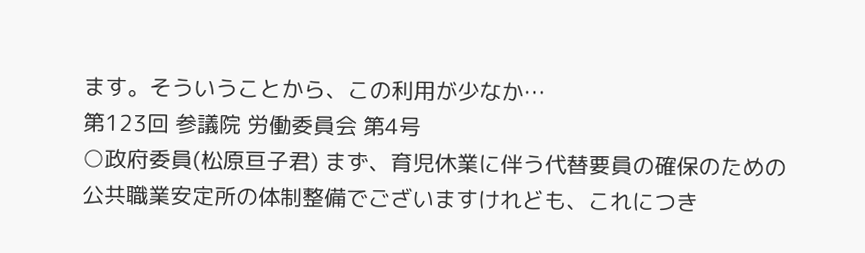ます。そういうことから、この利用が少なか…
第123回 参議院 労働委員会 第4号
○政府委員(松原亘子君) まず、育児休業に伴う代替要員の確保のための公共職業安定所の体制整備でございますけれども、これにつき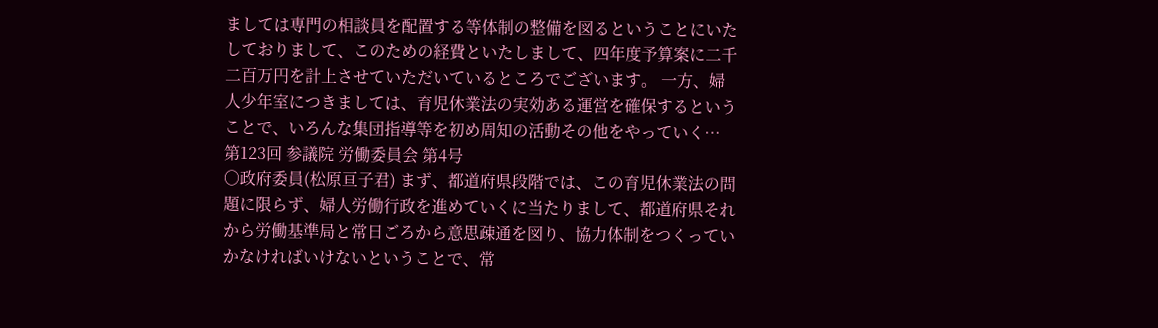ましては専門の相談員を配置する等体制の整備を図るということにいたしておりまして、このための経費といたしまして、四年度予算案に二千二百万円を計上させていただいているところでございます。 一方、婦人少年室につきましては、育児休業法の実効ある運営を確保するということで、いろんな集団指導等を初め周知の活動その他をやっていく…
第123回 参議院 労働委員会 第4号
○政府委員(松原亘子君) まず、都道府県段階では、この育児休業法の問題に限らず、婦人労働行政を進めていくに当たりまして、都道府県それから労働基準局と常日ごろから意思疎通を図り、協力体制をつくっていかなければいけないということで、常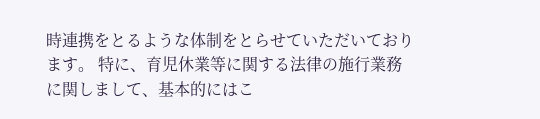時連携をとるような体制をとらせていただいております。 特に、育児休業等に関する法律の施行業務に関しまして、基本的にはこ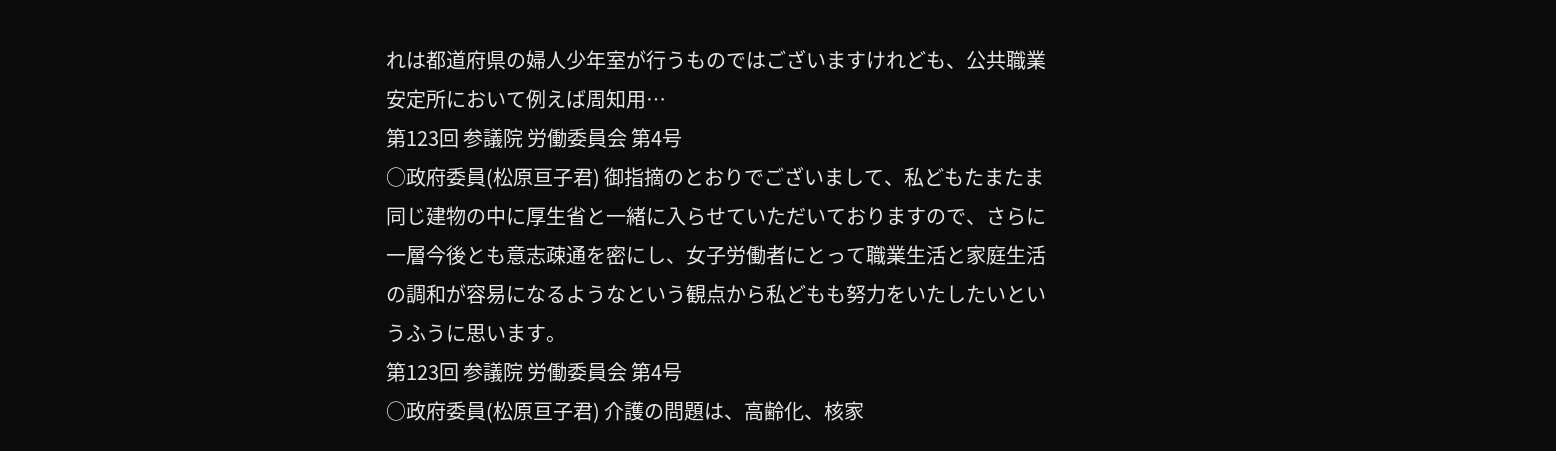れは都道府県の婦人少年室が行うものではございますけれども、公共職業安定所において例えば周知用…
第123回 参議院 労働委員会 第4号
○政府委員(松原亘子君) 御指摘のとおりでございまして、私どもたまたま同じ建物の中に厚生省と一緒に入らせていただいておりますので、さらに一層今後とも意志疎通を密にし、女子労働者にとって職業生活と家庭生活の調和が容易になるようなという観点から私どもも努力をいたしたいというふうに思います。
第123回 参議院 労働委員会 第4号
○政府委員(松原亘子君) 介護の問題は、高齢化、核家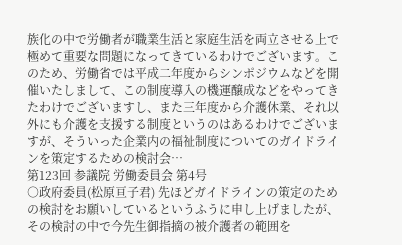族化の中で労働者が職業生活と家庭生活を両立させる上で極めて重要な問題になってきているわけでございます。このため、労働省では平成二年度からシンポジウムなどを開催いたしまして、この制度導入の機運醸成などをやってきたわけでございますし、また三年度から介護休業、それ以外にも介護を支援する制度というのはあるわけでございますが、そういった企業内の福祉制度についてのガイドラインを策定するための検討会…
第123回 参議院 労働委員会 第4号
○政府委員(松原亘子君) 先ほどガイドラインの策定のための検討をお願いしているというふうに申し上げましたが、その検討の中で今先生御指摘の被介護者の範囲を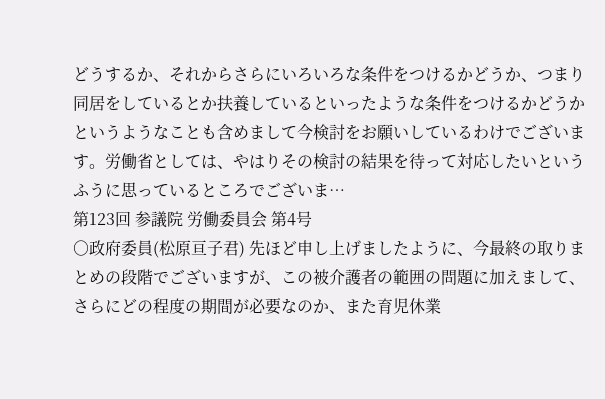どうするか、それからさらにいろいろな条件をつけるかどうか、つまり同居をしているとか扶養しているといったような条件をつけるかどうかというようなことも含めまして今検討をお願いしているわけでございます。労働省としては、やはりその検討の結果を待って対応したいというふうに思っているところでございま…
第123回 参議院 労働委員会 第4号
○政府委員(松原亘子君) 先ほど申し上げましたように、今最終の取りまとめの段階でございますが、この被介護者の範囲の問題に加えまして、さらにどの程度の期間が必要なのか、また育児休業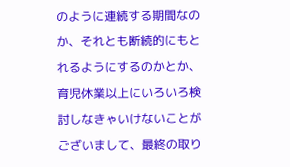のように連続する期間なのか、それとも断続的にもとれるようにするのかとか、育児休業以上にいろいろ検討しなきゃいけないことがございまして、最終の取り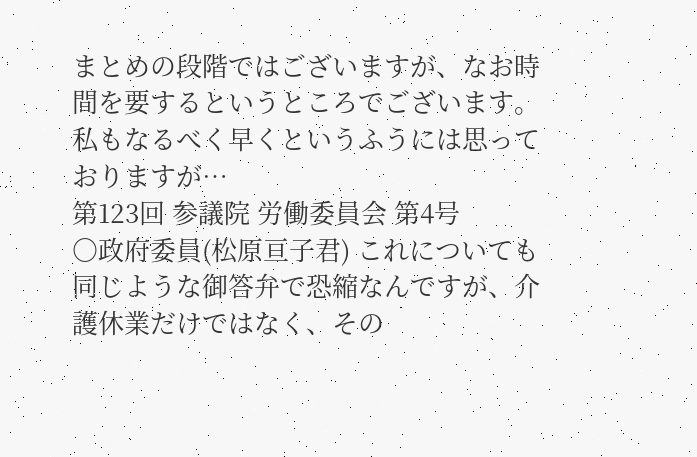まとめの段階ではございますが、なお時間を要するというところでございます。私もなるべく早くというふうには思っておりますが…
第123回 参議院 労働委員会 第4号
○政府委員(松原亘子君) これについても同じような御答弁で恐縮なんですが、介護休業だけではなく、その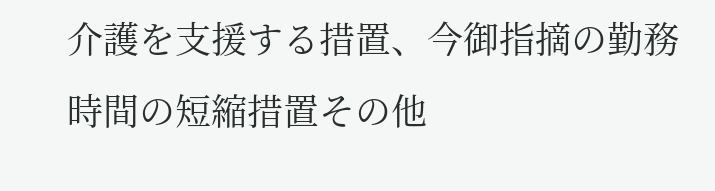介護を支援する措置、今御指摘の勤務時間の短縮措置その他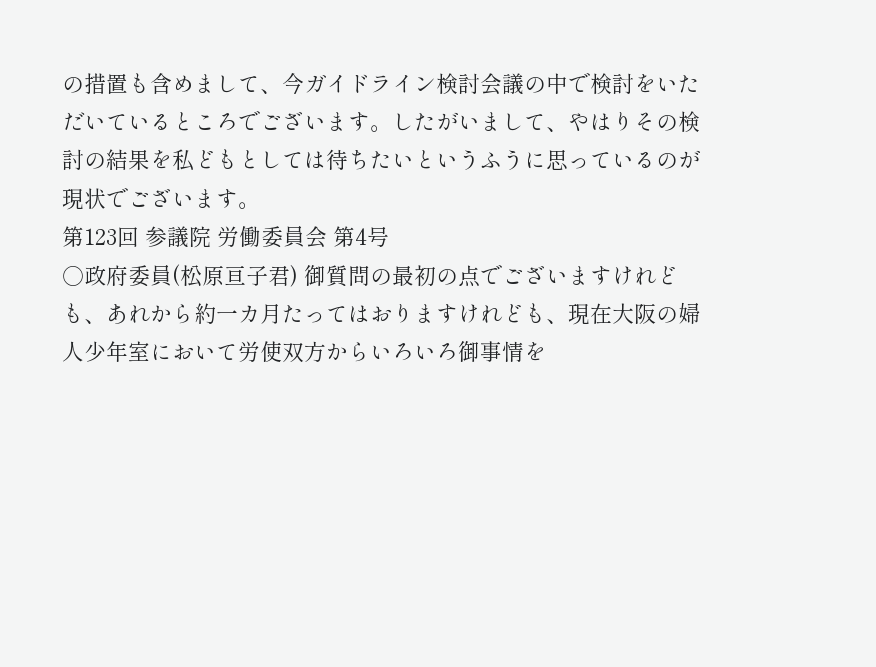の措置も含めまして、今ガイドライン検討会議の中で検討をいただいているところでございます。したがいまして、やはりその検討の結果を私どもとしては待ちたいというふうに思っているのが現状でございます。
第123回 参議院 労働委員会 第4号
○政府委員(松原亘子君) 御質問の最初の点でございますけれども、あれから約一カ月たってはおりますけれども、現在大阪の婦人少年室において労使双方からいろいろ御事情を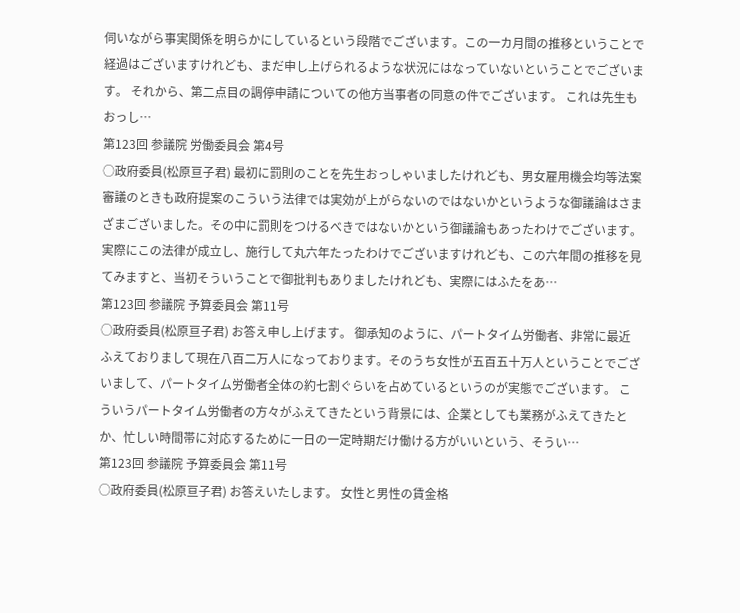伺いながら事実関係を明らかにしているという段階でございます。この一カ月間の推移ということで経過はございますけれども、まだ申し上げられるような状況にはなっていないということでございます。 それから、第二点目の調停申請についての他方当事者の同意の件でございます。 これは先生もおっし…
第123回 参議院 労働委員会 第4号
○政府委員(松原亘子君) 最初に罰則のことを先生おっしゃいましたけれども、男女雇用機会均等法案審議のときも政府提案のこういう法律では実効が上がらないのではないかというような御議論はさまざまございました。その中に罰則をつけるべきではないかという御議論もあったわけでございます。 実際にこの法律が成立し、施行して丸六年たったわけでございますけれども、この六年間の推移を見てみますと、当初そういうことで御批判もありましたけれども、実際にはふたをあ…
第123回 参議院 予算委員会 第11号
○政府委員(松原亘子君) お答え申し上げます。 御承知のように、パートタイム労働者、非常に最近ふえておりまして現在八百二万人になっております。そのうち女性が五百五十万人ということでございまして、パートタイム労働者全体の約七割ぐらいを占めているというのが実態でございます。 こういうパートタイム労働者の方々がふえてきたという背景には、企業としても業務がふえてきたとか、忙しい時間帯に対応するために一日の一定時期だけ働ける方がいいという、そうい…
第123回 参議院 予算委員会 第11号
○政府委員(松原亘子君) お答えいたします。 女性と男性の賃金格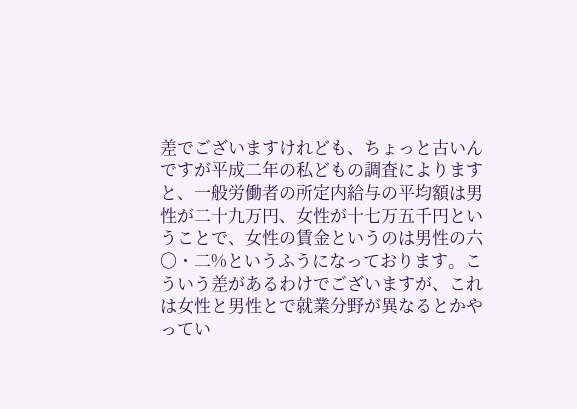差でございますけれども、ちょっと古いんですが平成二年の私どもの調査によりますと、一般労働者の所定内給与の平均額は男性が二十九万円、女性が十七万五千円ということで、女性の賃金というのは男性の六〇・二%というふうになっております。こういう差があるわけでございますが、これは女性と男性とで就業分野が異なるとかやってい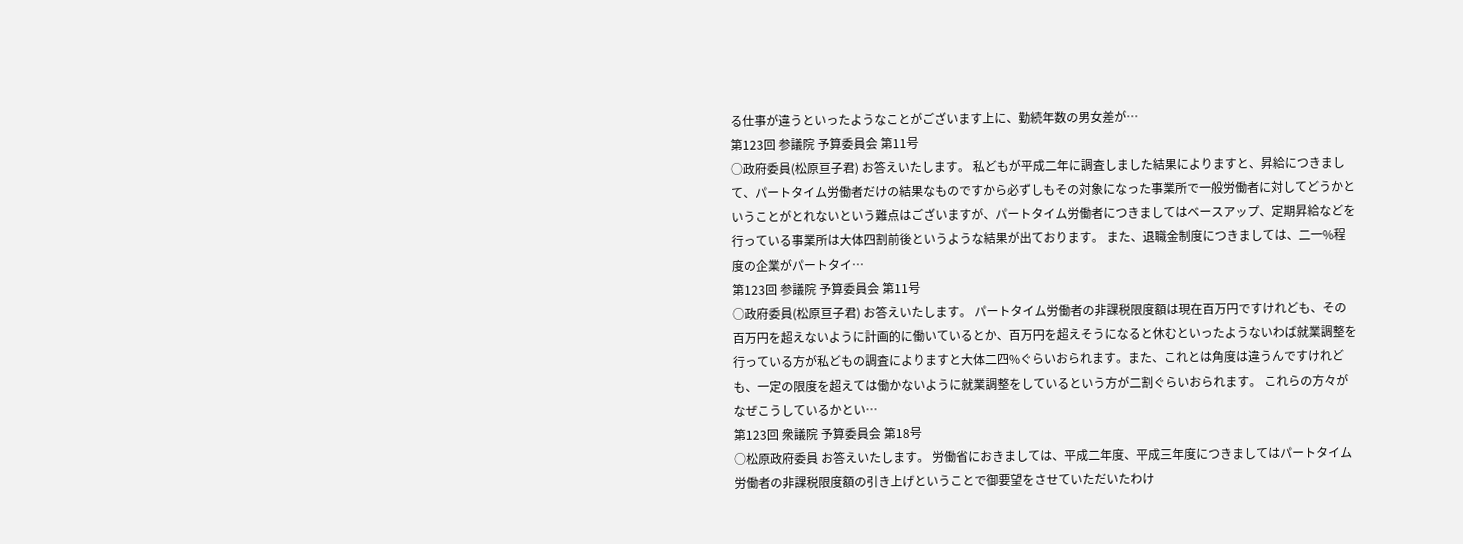る仕事が違うといったようなことがございます上に、勤続年数の男女差が…
第123回 参議院 予算委員会 第11号
○政府委員(松原亘子君) お答えいたします。 私どもが平成二年に調査しました結果によりますと、昇給につきまして、パートタイム労働者だけの結果なものですから必ずしもその対象になった事業所で一般労働者に対してどうかということがとれないという難点はございますが、パートタイム労働者につきましてはベースアップ、定期昇給などを行っている事業所は大体四割前後というような結果が出ております。 また、退職金制度につきましては、二一%程度の企業がパートタイ…
第123回 参議院 予算委員会 第11号
○政府委員(松原亘子君) お答えいたします。 パートタイム労働者の非課税限度額は現在百万円ですけれども、その百万円を超えないように計画的に働いているとか、百万円を超えそうになると休むといったようないわば就業調整を行っている方が私どもの調査によりますと大体二四%ぐらいおられます。また、これとは角度は違うんですけれども、一定の限度を超えては働かないように就業調整をしているという方が二割ぐらいおられます。 これらの方々がなぜこうしているかとい…
第123回 衆議院 予算委員会 第18号
○松原政府委員 お答えいたします。 労働省におきましては、平成二年度、平成三年度につきましてはパートタイム労働者の非課税限度額の引き上げということで御要望をさせていただいたわけ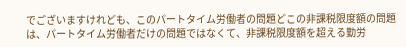でございますけれども、このパートタイム労働者の問題どこの非課税限度額の問題は、パートタイム労働者だけの問題ではなくて、非課税限度額を超える勤労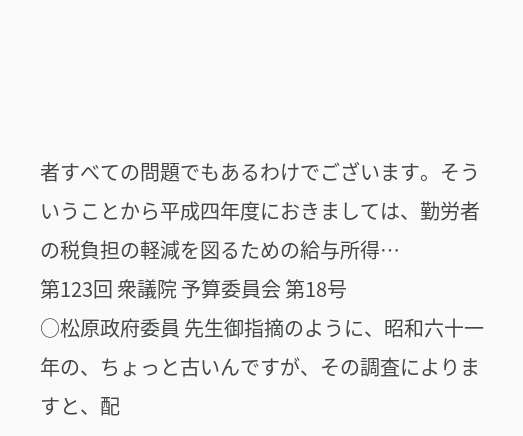者すべての問題でもあるわけでございます。そういうことから平成四年度におきましては、勤労者の税負担の軽減を図るための給与所得…
第123回 衆議院 予算委員会 第18号
○松原政府委員 先生御指摘のように、昭和六十一年の、ちょっと古いんですが、その調査によりますと、配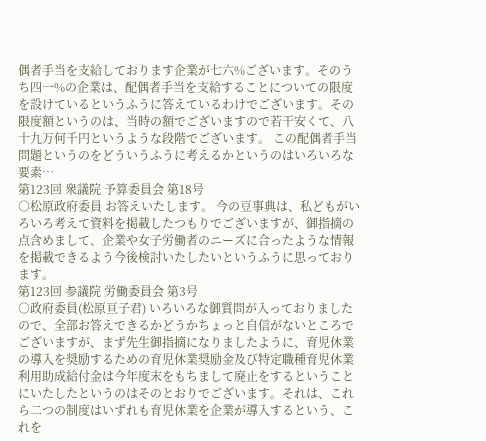偶者手当を支給しております企業が七六%ございます。そのうち四一%の企業は、配偶者手当を支給することについての限度を設けているというふうに答えているわけでございます。その限度額というのは、当時の額でございますので若干安くて、八十九万何千円というような段階でございます。 この配偶者手当問題というのをどういうふうに考えるかというのはいろいろな要素…
第123回 衆議院 予算委員会 第18号
○松原政府委員 お答えいたします。 今の豆事典は、私どもがいろいろ考えて資料を掲載したつもりでございますが、御指摘の点含めまして、企業や女子労働者のニーズに合ったような情報を掲載できるよう今後検討いたしたいというふうに思っております。
第123回 参議院 労働委員会 第3号
○政府委員(松原亘子君) いろいろな御質問が入っておりましたので、全部お答えできるかどうかちょっと自信がないところでございますが、まず先生御指摘になりましたように、育児休業の導入を奨励するための育児休業奨励金及び特定職種育児休業利用助成給付金は今年度末をもちまして廃止をするということにいたしたというのはそのとおりでございます。それは、これら二つの制度はいずれも育児休業を企業が導入するという、これを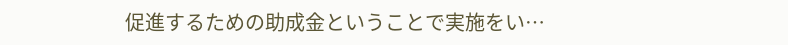促進するための助成金ということで実施をい…